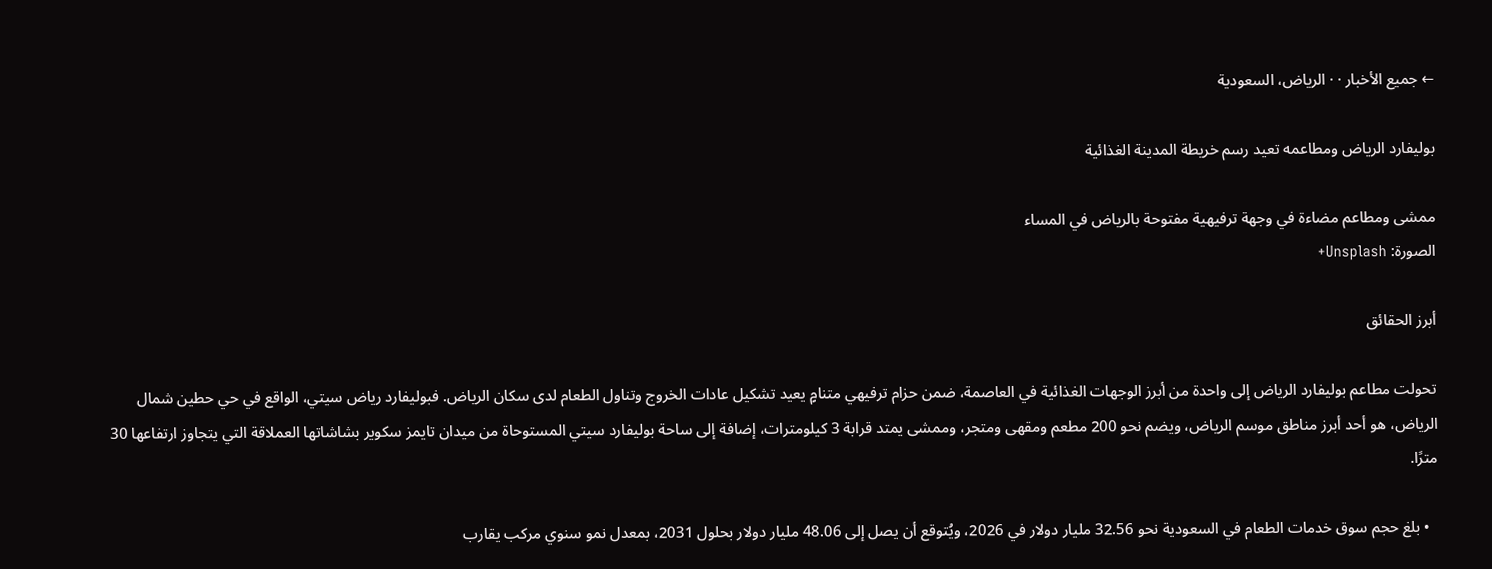← جميع الأخبار · · الرياض، السعودية

بوليفارد الرياض ومطاعمه تعيد رسم خريطة المدينة الغذائية

ممشى ومطاعم مضاءة في وجهة ترفيهية مفتوحة بالرياض في المساء
الصورة: Unsplash+

أبرز الحقائق

تحولت مطاعم بوليفارد الرياض إلى واحدة من أبرز الوجهات الغذائية في العاصمة، ضمن حزام ترفيهي متنامٍ يعيد تشكيل عادات الخروج وتناول الطعام لدى سكان الرياض. فبوليفارد رياض سيتي، الواقع في حي حطين شمال الرياض، هو أحد أبرز مناطق موسم الرياض، ويضم نحو 200 مطعم ومقهى ومتجر، وممشى يمتد قرابة 3 كيلومترات، إضافة إلى ساحة بوليفارد سيتي المستوحاة من ميدان تايمز سكوير بشاشاتها العملاقة التي يتجاوز ارتفاعها 30 مترًا.

  • بلغ حجم سوق خدمات الطعام في السعودية نحو 32.56 مليار دولار في 2026، ويُتوقع أن يصل إلى 48.06 مليار دولار بحلول 2031، بمعدل نمو سنوي مركب يقارب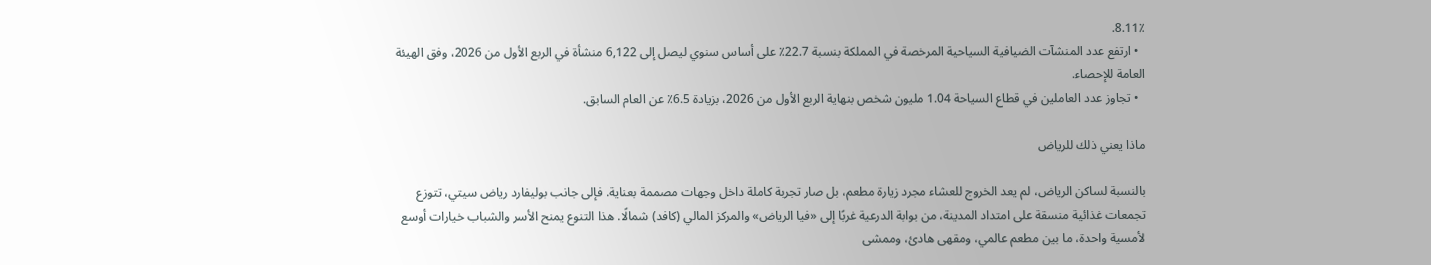8.11٪.
  • ارتفع عدد المنشآت الضيافية السياحية المرخصة في المملكة بنسبة 22.7٪ على أساس سنوي ليصل إلى 6,122 منشأة في الربع الأول من 2026، وفق الهيئة العامة للإحصاء.
  • تجاوز عدد العاملين في قطاع السياحة 1.04 مليون شخص بنهاية الربع الأول من 2026، بزيادة 6.5٪ عن العام السابق.

ماذا يعني ذلك للرياض

بالنسبة لساكن الرياض، لم يعد الخروج للعشاء مجرد زيارة مطعم، بل صار تجربة كاملة داخل وجهات مصممة بعناية. فإلى جانب بوليفارد رياض سيتي، تتوزع تجمعات غذائية منسقة على امتداد المدينة، من بوابة الدرعية غربًا إلى «فيا الرياض» والمركز المالي (كافد) شمالًا. هذا التنوع يمنح الأسر والشباب خيارات أوسع لأمسية واحدة، ما بين مطعم عالمي، ومقهى هادئ، وممشى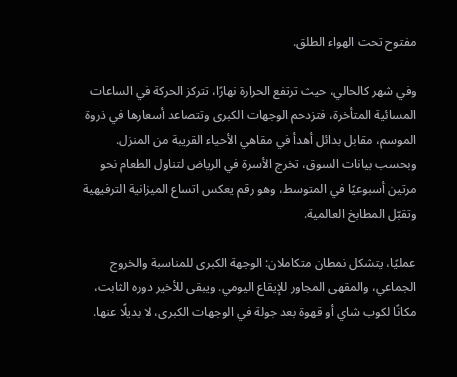مفتوح تحت الهواء الطلق.

وفي شهر كالحالي، حيث ترتفع الحرارة نهارًا، تتركز الحركة في الساعات المسائية المتأخرة، فتزدحم الوجهات الكبرى وتتصاعد أسعارها في ذروة الموسم، مقابل بدائل أهدأ في مقاهي الأحياء القريبة من المنزل. وبحسب بيانات السوق، تخرج الأسرة في الرياض لتناول الطعام نحو مرتين أسبوعيًا في المتوسط، وهو رقم يعكس اتساع الميزانية الترفيهية وتقبّل المطابخ العالمية.

عمليًا، يتشكل نمطان متكاملان: الوجهة الكبرى للمناسبة والخروج الجماعي، والمقهى المجاور للإيقاع اليومي. ويبقى للأخير دوره الثابت، مكانًا لكوب شاي أو قهوة بعد جولة في الوجهات الكبرى، لا بديلًا عنها.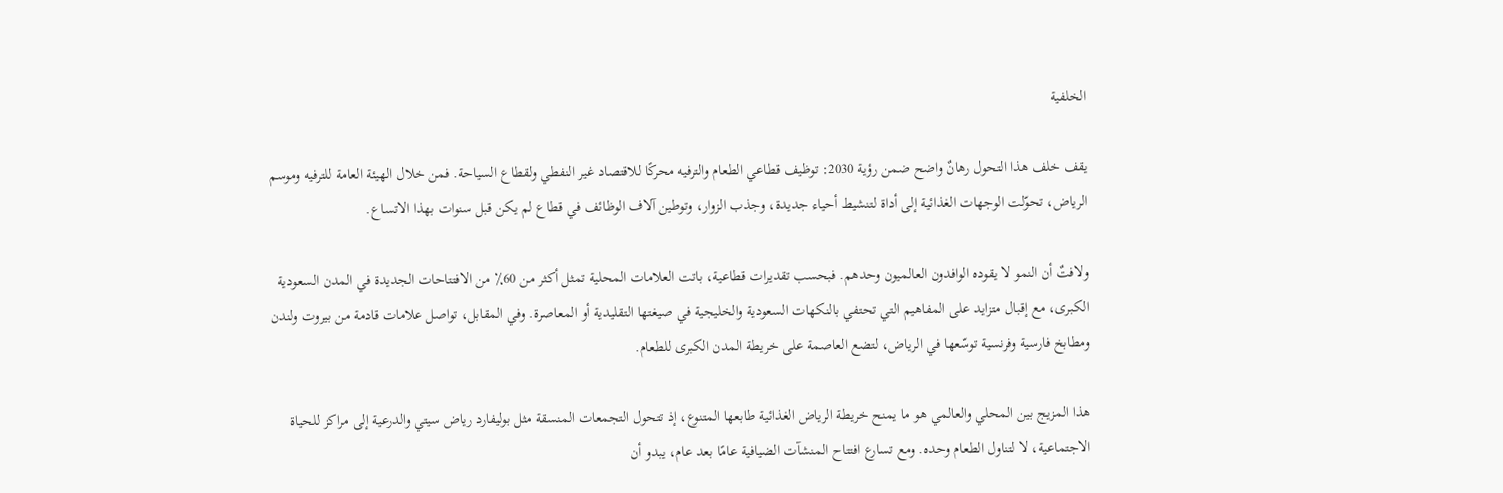الخلفية

يقف خلف هذا التحول رهانٌ واضح ضمن رؤية 2030: توظيف قطاعي الطعام والترفيه محركًا للاقتصاد غير النفطي ولقطاع السياحة. فمن خلال الهيئة العامة للترفيه وموسم الرياض، تحوّلت الوجهات الغذائية إلى أداة لتنشيط أحياء جديدة، وجذب الزوار، وتوطين آلاف الوظائف في قطاع لم يكن قبل سنوات بهذا الاتساع.

ولافتٌ أن النمو لا يقوده الوافدون العالميون وحدهم. فبحسب تقديرات قطاعية، باتت العلامات المحلية تمثل أكثر من 60٪ من الافتتاحات الجديدة في المدن السعودية الكبرى، مع إقبال متزايد على المفاهيم التي تحتفي بالنكهات السعودية والخليجية في صيغتها التقليدية أو المعاصرة. وفي المقابل، تواصل علامات قادمة من بيروت ولندن ومطابخ فارسية وفرنسية توسّعها في الرياض، لتضع العاصمة على خريطة المدن الكبرى للطعام.

هذا المزيج بين المحلي والعالمي هو ما يمنح خريطة الرياض الغذائية طابعها المتنوع، إذ تتحول التجمعات المنسقة مثل بوليفارد رياض سيتي والدرعية إلى مراكز للحياة الاجتماعية، لا لتناول الطعام وحده. ومع تسارع افتتاح المنشآت الضيافية عامًا بعد عام، يبدو أن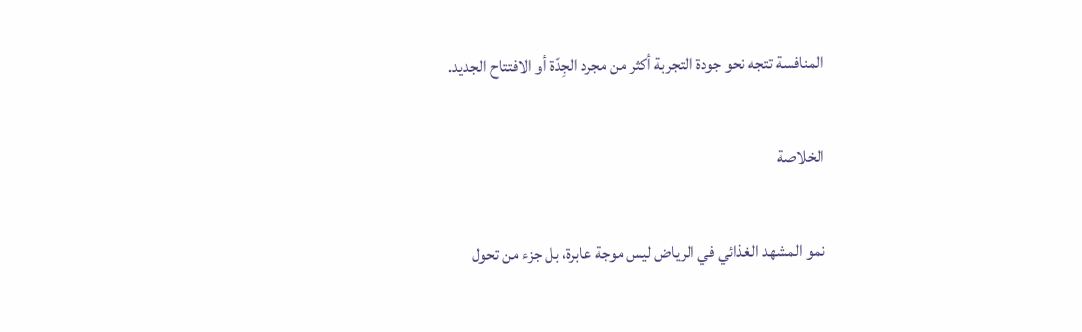المنافسة تتجه نحو جودة التجربة أكثر من مجرد الجِدّة أو الافتتاح الجديد.

الخلاصة

نمو المشهد الغذائي في الرياض ليس موجة عابرة، بل جزء من تحول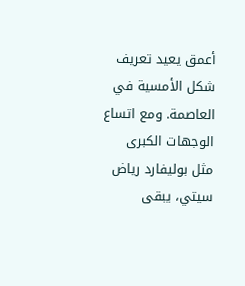أعمق يعيد تعريف شكل الأمسية في العاصمة. ومع اتساع الوجهات الكبرى مثل بوليفارد رياض سيتي، يبقى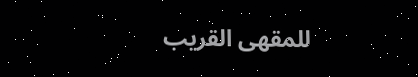للمقهى القريب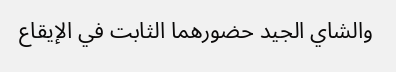والشاي الجيد حضورهما الثابت في الإيقاع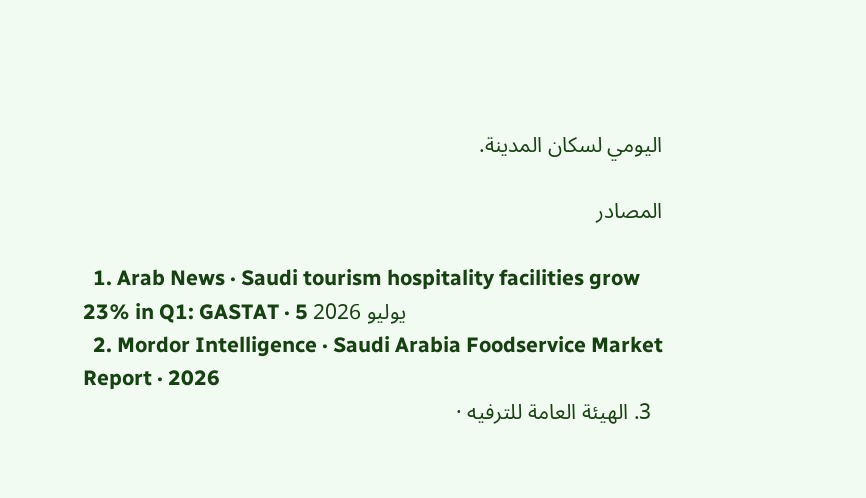اليومي لسكان المدينة.

المصادر

  1. Arab News · Saudi tourism hospitality facilities grow 23% in Q1: GASTAT · 5 يوليو 2026
  2. Mordor Intelligence · Saudi Arabia Foodservice Market Report · 2026
  3. الهيئة العامة للترفيه ·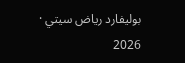بوليفارد رياض سيتي · 2026